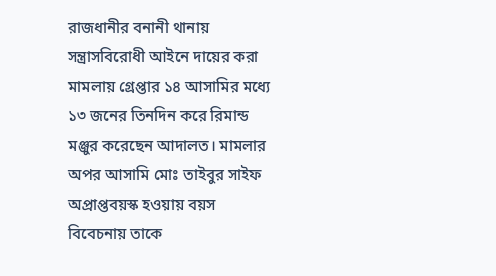রাজধানীর বনানী থানায় সন্ত্রাসবিরোধী আইনে দায়ের করা মামলায় গ্রেপ্তার ১৪ আসামির মধ্যে ১৩ জনের তিনদিন করে রিমান্ড মঞ্জুর করেছেন আদালত। মামলার অপর আসামি মোঃ তাইবুর সাইফ অপ্রাপ্তবয়স্ক হওয়ায় বয়স বিবেচনায় তাকে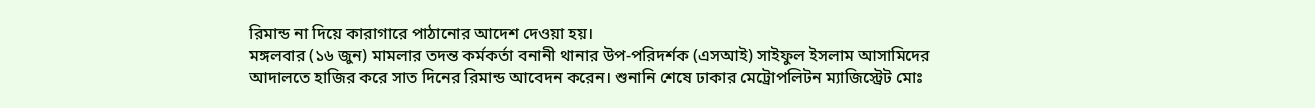রিমান্ড না দিয়ে কারাগারে পাঠানোর আদেশ দেওয়া হয়।
মঙ্গলবার (১৬ জুন) মামলার তদন্ত কর্মকর্তা বনানী থানার উপ-পরিদর্শক (এসআই) সাইফুল ইসলাম আসামিদের আদালতে হাজির করে সাত দিনের রিমান্ড আবেদন করেন। শুনানি শেষে ঢাকার মেট্রোপলিটন ম্যাজিস্ট্রেট মোঃ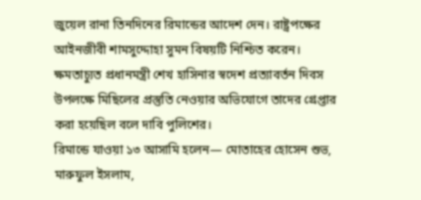জুয়েল রানা তিনদিনের রিমান্ডের আদেশ দেন। রাষ্ট্রপক্ষের আইনজীবী শামসুদ্দোহা সুমন বিষয়টি নিশ্চিত করেন।
ক্ষমতাচ্যুত প্রধানমন্ত্রী শেখ হাসিনার স্বদেশ প্রত্যাবর্তন দিবস উপলক্ষে মিছিলের প্রস্তুতি নেওয়ার অভিযোগে তাদের গ্রেপ্তার করা হয়েছিল বলে দাবি পুলিশের।
রিমান্ডে যাওয়া ১৩ আসামি হলেন— মোতাহের হোসেন শুভ, মারুফুল ইসলাম,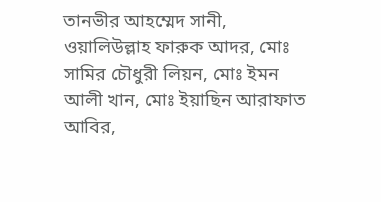তানভীর আহম্মেদ সানী, ওয়ালিউল্লাহ ফারুক আদর, মোঃ সামির চৌধুরী লিয়ন, মোঃ ইমন আলী খান, মোঃ ইয়াছিন আরাফাত আবির,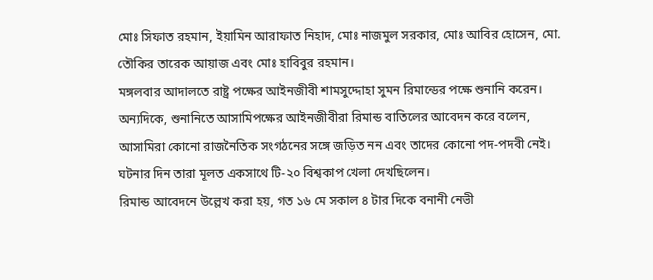মোঃ সিফাত রহমান, ইয়ামিন আরাফাত নিহাদ, মোঃ নাজমুল সরকার, মোঃ আবির হোসেন, মো. তৌকির তারেক আয়াজ এবং মোঃ হাবিবুর রহমান।
মঙ্গলবার আদালতে রাষ্ট্র পক্ষের আইনজীবী শামসুদ্দোহা সুমন রিমান্ডের পক্ষে শুনানি করেন। অন্যদিকে, শুনানিতে আসামিপক্ষের আইনজীবীরা রিমান্ড বাতিলের আবেদন করে বলেন, আসামিরা কোনো রাজনৈতিক সংগঠনের সঙ্গে জড়িত নন এবং তাদের কোনো পদ-পদবী নেই। ঘটনার দিন তারা মূলত একসাথে টি-২০ বিশ্বকাপ খেলা দেখছিলেন।
রিমান্ড আবেদনে উল্লেখ করা হয়, গত ১৬ মে সকাল ৪ টার দিকে বনানী নেভী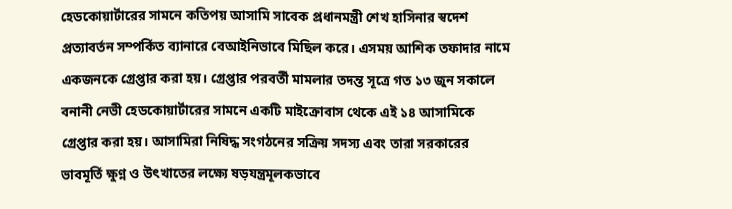হেডকোয়ার্টারের সামনে কতিপয় আসামি সাবেক প্রধানমন্ত্রী শেখ হাসিনার স্বদেশ প্রত্যাবর্তন সম্পর্কিত ব্যানারে বেআইনিভাবে মিছিল করে। এসময় আশিক তফাদার নামে একজনকে গ্রেপ্তার করা হয়। গ্রেপ্তার পরবর্তী মামলার তদন্ত সূত্রে গত ১৩ জুন সকালে বনানী নেভী হেডকোয়ার্টারের সামনে একটি মাইক্রোবাস থেকে এই ১৪ আসামিকে গ্রেপ্তার করা হয়। আসামিরা নিষিদ্ধ সংগঠনের সক্রিয় সদস্য এবং তারা সরকারের ভাবমূর্তি ক্ষুণ্ন ও উৎখাতের লক্ষ্যে ষড়যন্ত্রমূলকভাবে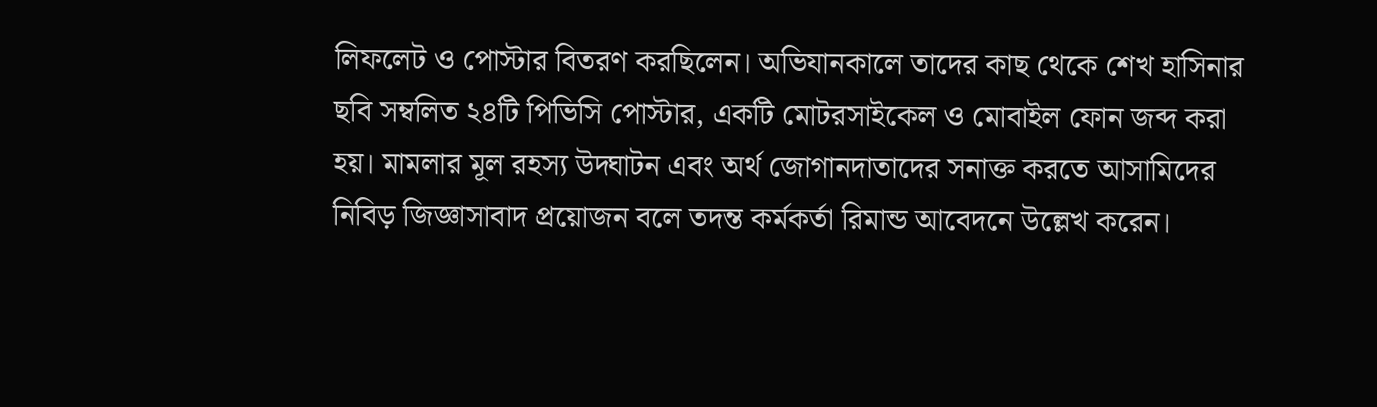লিফলেট ও পোস্টার বিতরণ করছিলেন। অভিযানকালে তাদের কাছ থেকে শেখ হাসিনার ছবি সম্বলিত ২৪টি পিভিসি পোস্টার, একটি মোটরসাইকেল ও মোবাইল ফোন জব্দ করা হয়। মামলার মূল রহস্য উদ্ঘাটন এবং অর্থ জোগানদাতাদের সনাক্ত করতে আসামিদের নিবিড় জিজ্ঞাসাবাদ প্রয়োজন বলে তদন্ত কর্মকর্তা রিমান্ড আবেদনে উল্লেখ করেন।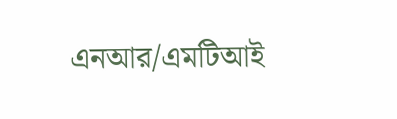এনআর/এমটিআই